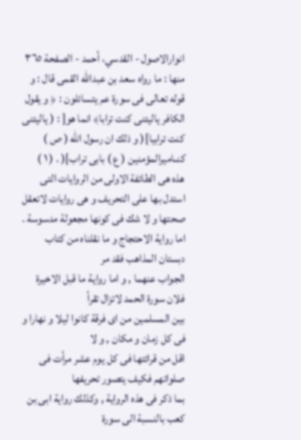انوارالاصول - القدسي، أحمد - الصفحة ٣٦٥
منها : ما رواه سعد بن عبدالله القمى قال : و قوله تعالى فى سورة عم يتسائلون : ﴿ و يقول الكافر ياليتنى كنت ترابا﴾ انما هو[ : ( ياليتنى كنت ترابيا]( و ذلك ان رسول الله ( ص ) كنىاميرالمؤمنين ( ع ) بابى تراب]( . ( ١ )
هذه هى الطائفة الاولى من الروايات التى استدل بها على التحريف و هى روايات لاتعقل صحتها و لا شك فى كونها مجعولة مدسوسة .
اما رواية الاحتجاج و ما نقلناه من كتاب دبستان المذاهب فقد مر
الجواب عنهما , و اما رواية ما قبل الاخيرة فلان سورة الحمد لاتزال تقرأ
بين المسلمين من اى فرقة كانوا ليلا و نهارا و فى كل زمان و مكان , و لا
اقل من قرائتها فى كل يوم عشر مرأت فى صلواتهم فكيف يتصور تحريفها
بما ذكر فى هذه الرواية , وكذلك رواية ابى بن كعب بالنسبة الى سورة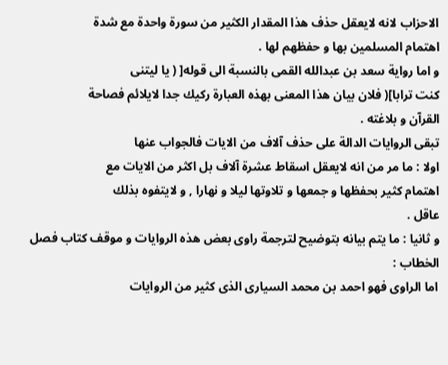الاحزاب لانه لايعقل حذف هذا المقدار الكثير من سورة واحدة مع شدة
اهتمام المسلمين بها و حفظهم لها .
و اما رواية سعد بن عبدالله القمى بالنسبة الى قوله[ ( يا ليتنى
كنت ترابا]( فلان بيان هذا المعنى بهذه العبارة ركيك جدا لايلائم فصاحة
القرآن و بلاغته .
تبقى الروايات الدالة على حذف آلاف من الايات فالجواب عنها
اولا : ما مر من انه لايعقل اسقاط عشرة آلاف بل اكثر من الايات مع
اهتمام كثير بحفظها و جمعها و تلاوتها ليلا و نهارا , و لايتفوه بذلك
عاقل .
و ثانيا : ما يتم بيانه بتوضيح لترجمة راوى بعض هذه الروايات و موقف كتاب فصل الخطاب :
اما الراوى فهو احمد بن محمد السيارى الذى كثير من الروايات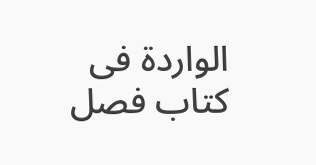الواردة فى كتاب فصل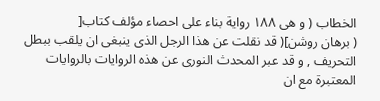الخطاب ( و هى ١٨٨ رواية بناء على احصاء مؤلف كتاب[
( برهان روشن]( قد نقلت عن هذا الرجل الذى ينبغى ان يلقب ببطل
التحريف , و قد عبر المحدث النورى عن هذه الروايات بالروايات
المعتبرة مع ان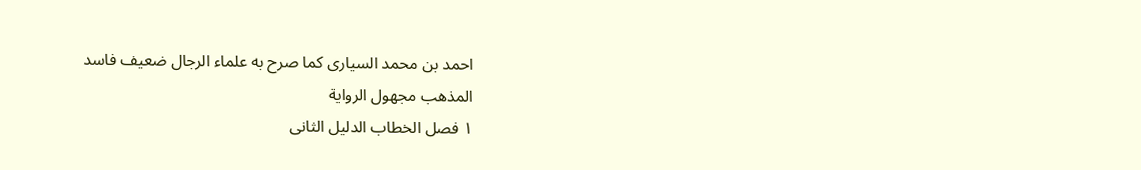احمد بن محمد السيارى كما صرح به علماء الرجال ضعيف فاسد
المذهب مجهول الرواية
١ فصل الخطاب الدليل الثانى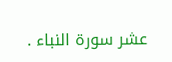عشر سورة النباء .